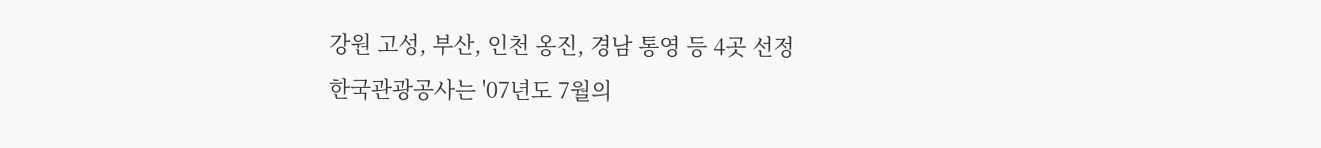강원 고성, 부산, 인천 옹진, 경남 통영 등 4곳 선정
한국관광공사는 '07년도 7월의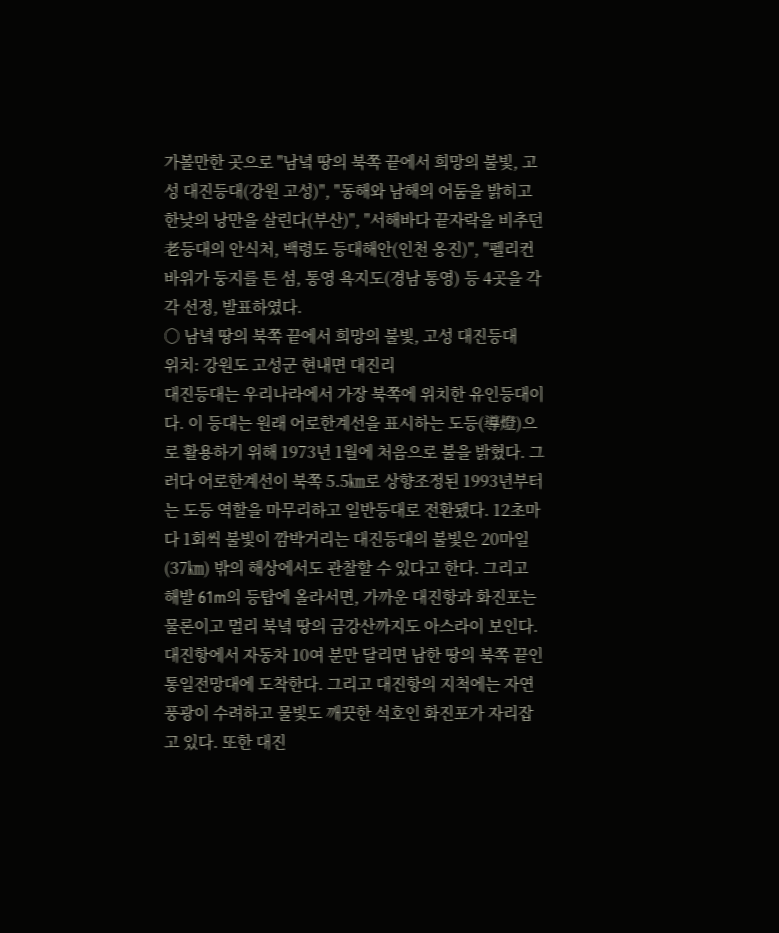가볼만한 곳으로 "남녘 땅의 북쪽 끝에서 희망의 불빛, 고성 대진등대(강원 고성)", "동해와 남해의 어둠을 밝히고 한낮의 낭만을 살린다(부산)", "서해바다 끝자락을 비추던 老등대의 안식처, 백령도 등대해안(인천 옹진)", "펠리컨 바위가 둥지를 튼 섬, 통영 욕지도(경남 통영) 등 4곳을 각각 선정, 발표하였다.
○ 남녘 땅의 북쪽 끝에서 희망의 불빛, 고성 대진등대
위치: 강원도 고성군 현내면 대진리
대진등대는 우리나라에서 가장 북쪽에 위치한 유인등대이다. 이 등대는 원래 어로한계선을 표시하는 도등(導燈)으로 활용하기 위해 1973년 1월에 처음으로 불을 밝혔다. 그러다 어로한계선이 북쪽 5.5㎞로 상향조정된 1993년부터는 도등 역할을 마무리하고 일반등대로 전환됐다. 12초마다 1회씩 불빛이 깜박거리는 대진등대의 불빛은 20마일(37㎞) 밖의 해상에서도 관찰할 수 있다고 한다. 그리고 해발 61m의 등탑에 올라서면, 가까운 대진항과 화진포는 물론이고 멀리 북녘 땅의 금강산까지도 아스라이 보인다. 대진항에서 자동차 10여 분만 달리면 남한 땅의 북쪽 끝인 통일전망대에 도착한다. 그리고 대진항의 지척에는 자연풍광이 수려하고 물빛도 깨끗한 석호인 화진포가 자리잡고 있다. 또한 대진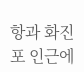항과 화진포 인근에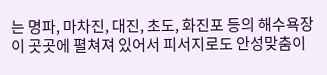는 명파, 마차진, 대진, 초도, 화진포 등의 해수욕장이 곳곳에 펼쳐져 있어서 피서지로도 안성맞춤이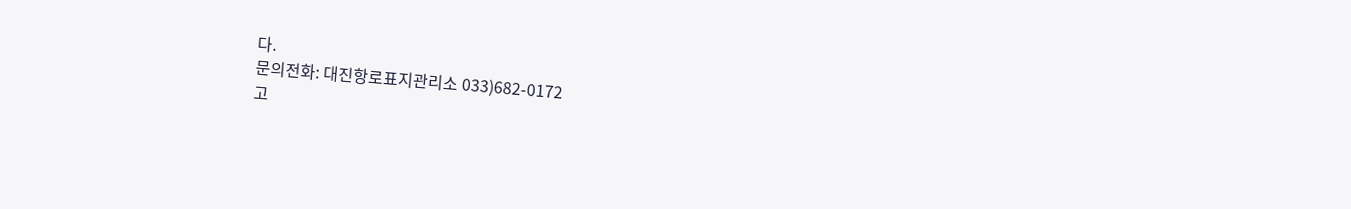다.
문의전화: 대진항로표지관리소 033)682-0172
고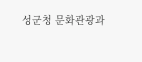성군청 문화관광과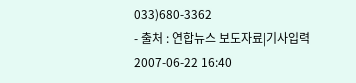033)680-3362
- 출처 : 연합뉴스 보도자료|기사입력 2007-06-22 16:40